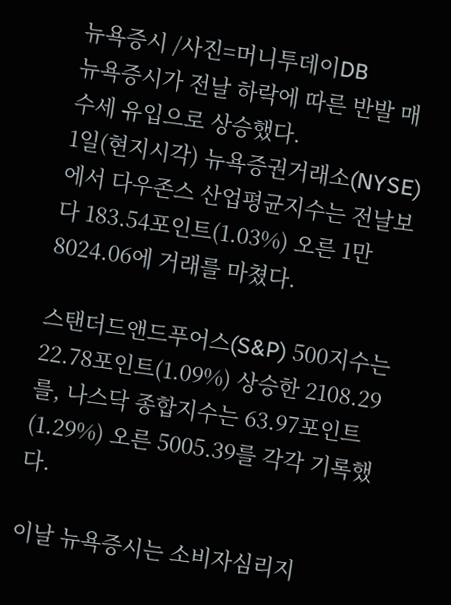뉴욕증시 /사진=머니투데이DB
뉴욕증시가 전날 하락에 따른 반발 매수세 유입으로 상승했다.
1일(현지시각) 뉴욕증권거래소(NYSE)에서 다우존스 산업평균지수는 전날보다 183.54포인트(1.03%) 오른 1만8024.06에 거래를 마쳤다.

스탠더드앤드푸어스(S&P) 500지수는 22.78포인트(1.09%) 상승한 2108.29를, 나스닥 종합지수는 63.97포인트(1.29%) 오른 5005.39를 각각 기록했다.

이날 뉴욕증시는 소비자심리지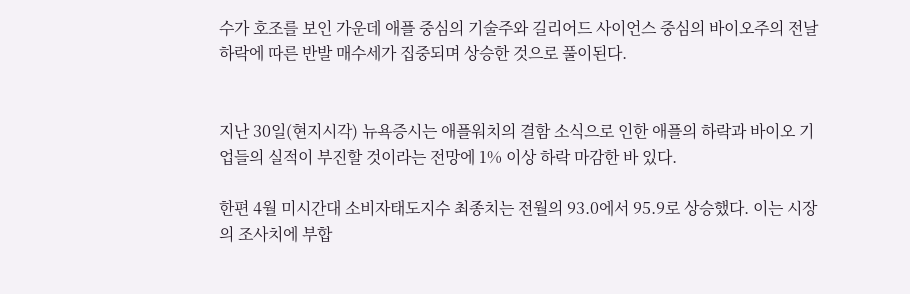수가 호조를 보인 가운데 애플 중심의 기술주와 길리어드 사이언스 중심의 바이오주의 전날 하락에 따른 반발 매수세가 집중되며 상승한 것으로 풀이된다.


지난 30일(현지시각) 뉴욕증시는 애플워치의 결함 소식으로 인한 애플의 하락과 바이오 기업들의 실적이 부진할 것이라는 전망에 1% 이상 하락 마감한 바 있다.

한편 4월 미시간대 소비자태도지수 최종치는 전월의 93.0에서 95.9로 상승했다. 이는 시장의 조사치에 부합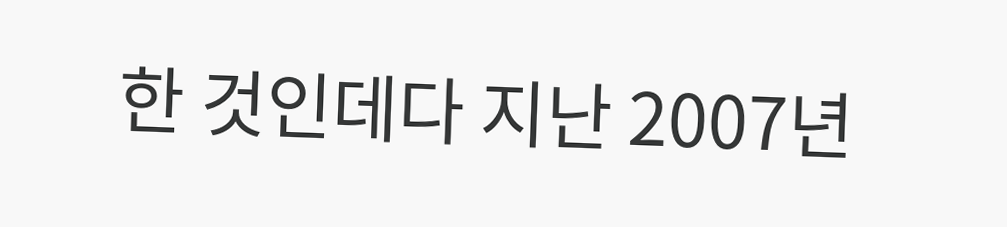한 것인데다 지난 2007년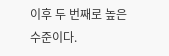이후 두 번째로 높은 수준이다.